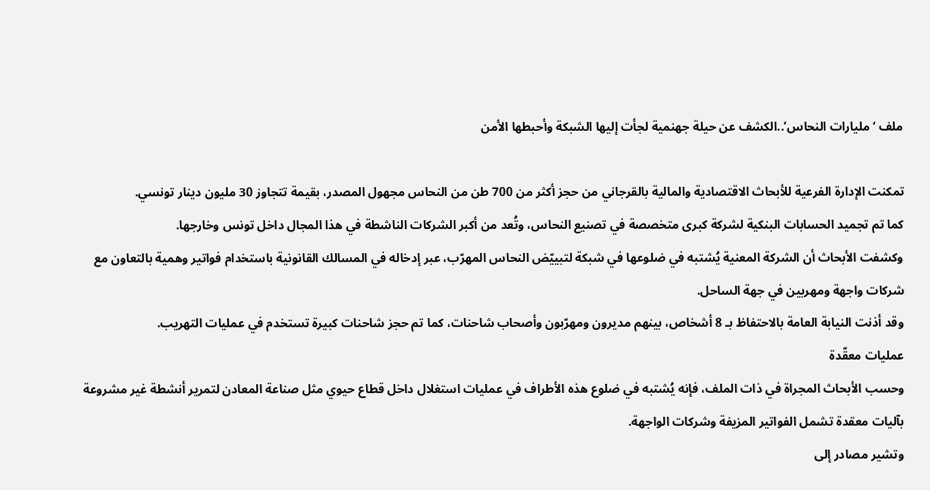ملف ‘مليارات النحاس’..الكشف عن حيلة جهنمية لجأت إليها الشبكة وأحبطها الأمن

تمكنت الإدارة الفرعية للأبحاث الاقتصادية والمالية بالقرجاني من حجز أكثر من 700 طن من النحاس مجهول المصدر، بقيمة تتجاوز 30 مليون دينار تونسي.
كما تم تجميد الحسابات البنكية لشركة كبرى متخصصة في تصنيع النحاس، وتُعد من أكبر الشركات الناشطة في هذا المجال داخل تونس وخارجها.
وكشفت الأبحاث أن الشركة المعنية يُشتبه في ضلوعها في شبكة لتبييّض النحاس المهرّب، عبر إدخاله في المسالك القانونية باستخدام فواتير وهمية بالتعاون مع شركات واجهة ومهربين في جهة الساحل.
وقد أذنت النيابة العامة بالاحتفاظ بـ 8 أشخاص، بينهم مديرون ومهرّبون وأصحاب شاحنات، كما تم حجز شاحنات كبيرة تستخدم في عمليات التهريب.
عمليات معقّدة
وحسب الأبحاث المجراة في ذات الملف، فإنه يُشتبه في ضلوع هذه الأطراف في عمليات استغلال داخل قطاع حيوي مثل صناعة المعادن لتمرير أنشطة غير مشروعة بآليات معقدة تشمل الفواتير المزيفة وشركات الواجهة.
وتشير مصادر إلى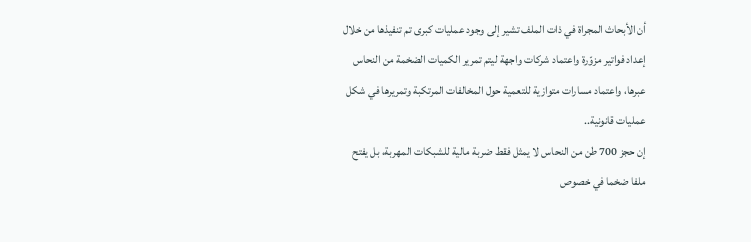أن الأبحاث المجراة في ذات الملف تشير إلى وجود عمليات كبرى تم تنفيذها من خلال إعداد فواتير مزوّرة واعتماد شركات واجهة ليتم تمرير الكميات الضخمة من النحاس عبرها، واعتماد مسارات متوازية للتعمية حول المخالفات المرتكبة وتمريرها في شكل عمليات قانونية..
إن حجز 700 طن من النحاس لا يمثل فقط ضربة مالية للشبكات المهربة، بل يفتح ملفا ضخما في خصوص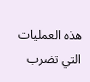هذه العمليات التي تضرب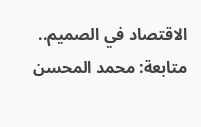الاقتصاد في الصميم..
متابعة: محمد المحسن